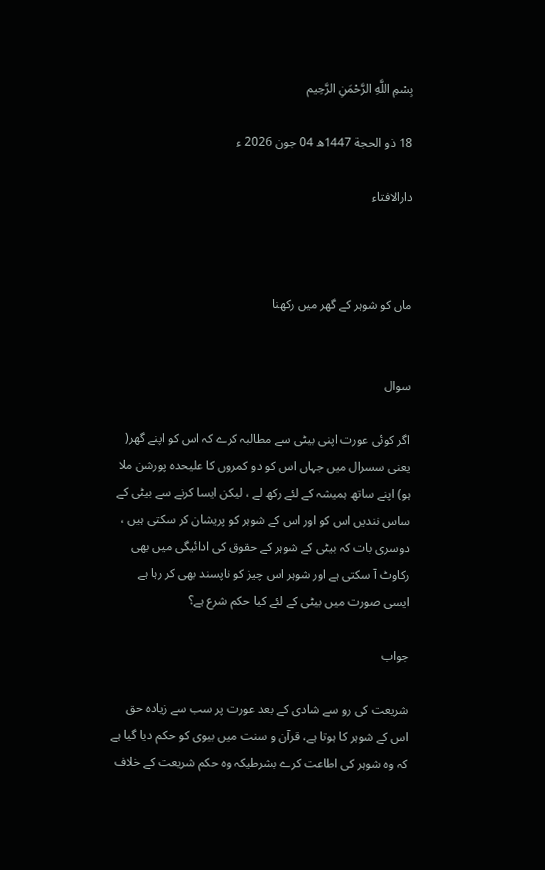بِسْمِ اللَّهِ الرَّحْمَنِ الرَّحِيم

18 ذو الحجة 1447ھ 04 جون 2026 ء

دارالافتاء



ماں کو شوہر کے گھر میں رکھنا


سوال

اگر کوئی عورت اپنی بیٹی سے مطالبہ کرے کہ اس کو اپنے گھر( یعنی سسرال میں جہاں اس کو دو کمروں کا علیحدہ پورشن ملا ہو) اپنے ساتھ ہمیشہ کے لئے رکھ لے ، لیکن ایسا کرنے سے بیٹی کے ساس نندیں اس کو اور اس کے شوہر کو پریشان کر سکتی ہیں ، دوسری بات کہ بیٹی کے شوہر کے حقوق کی ادائیگی میں بھی رکاوٹ آ سکتی ہے اور شوہر اس چیز کو ناپسند بھی کر رہا ہے ایسی صورت میں بیٹی کے لئے کیا حکم شرع ہے؟

جواب

شریعت کی رو سے شادی کے بعد عورت پر سب سے زیادہ حق اس کے شوہر کا ہوتا ہے، قرآن و سنت میں بیوی کو حکم دیا گیا ہے کہ وہ شوہر کی اطاعت کرے بشرطیکہ وہ حکم شریعت کے خلاف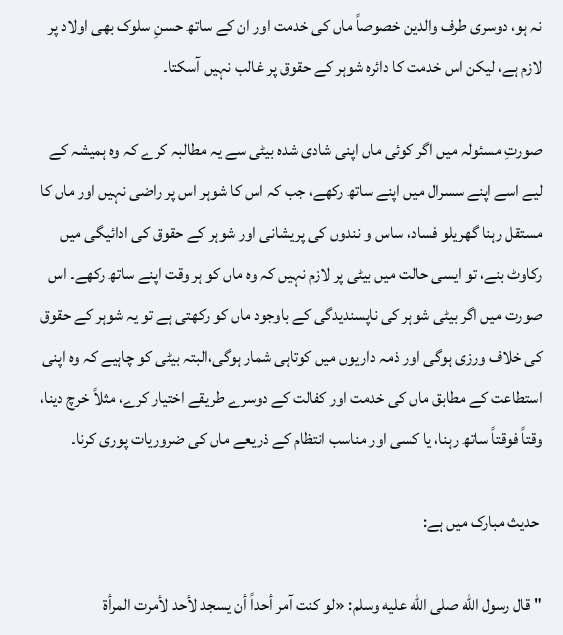نہ ہو، دوسری طرف والدین خصوصاً ماں کی خدمت اور ان کے ساتھ حسنِ سلوک بھی اولاد پر لازم ہے، لیکن اس خدمت کا دائرہ شوہر کے حقوق پر غالب نہیں آسکتا۔

صورتِ مسئولہ میں اگر کوئی ماں اپنی شادی شدہ بیٹی سے یہ مطالبہ کرے کہ وہ ہمیشہ کے لیے اسے اپنے سسرال میں اپنے ساتھ رکھے، جب کہ اس کا شوہر اس پر راضی نہیں اور ماں کا مستقل رہنا گھریلو فساد، ساس و نندوں کی پریشانی اور شوہر کے حقوق کی ادائیگی میں رکاوٹ بنے، تو ایسی حالت میں بیٹی پر لازم نہیں کہ وہ ماں کو ہر وقت اپنے ساتھ رکھے۔ اس صورت میں اگر بیٹی شوہر کی ناپسندیدگی کے باوجود ماں کو رکھتی ہے تو یہ شوہر کے حقوق کی خلاف ورزی ہوگی اور ذمہ داریوں میں کوتاہی شمار ہوگی،البتہ بیٹی کو چاہیے کہ وہ اپنی استطاعت کے مطابق ماں کی خدمت اور کفالت کے دوسرے طریقے اختیار کرے، مثلاً خرچ دینا، وقتاً فوقتاً ساتھ رہنا، یا کسی اور مناسب انتظام کے ذریعے ماں کی ضروریات پوری کرنا۔

 حدیث مبارک میں ہے:

"قال رسول الله صلى الله عليه وسلم: «لو كنت آمر أحداً أن يسجد لأحد لأمرت المرأة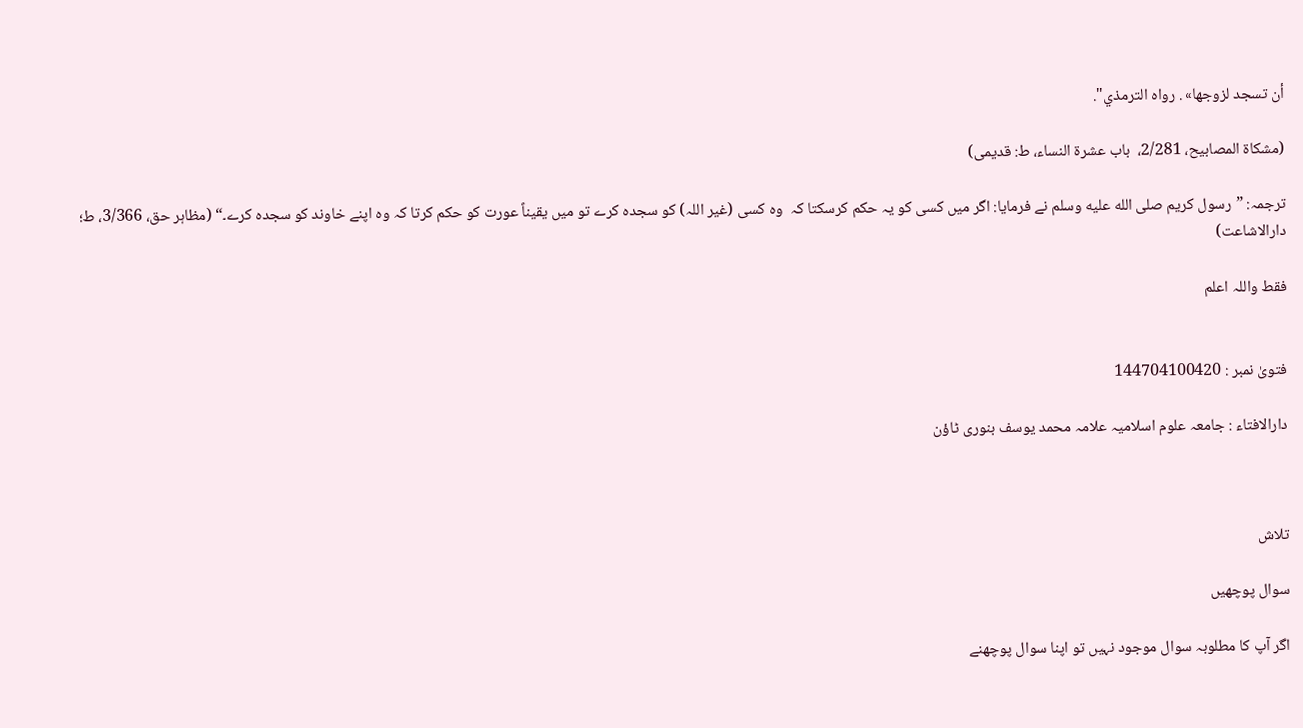أن تسجد لزوجها» . رواه الترمذي".

(مشکاۃ المصابیح، 2/281،  باب عشرۃ النساء، ط: قدیمی)

ترجمہ: ”رسول کریم صلى الله عليه وسلم نے فرمایا: اگر میں کسی کو یہ حکم کرسکتا کہ  وہ کسی (غیر اللہ) کو سجدہ کرے تو میں یقیناً عورت کو حکم کرتا کہ وہ اپنے خاوند کو سجدہ کرے۔“ (مظاہر حق، 3/366، ط؛  دارالاشاعت)

فقط واللہ اعلم


فتویٰ نمبر : 144704100420

دارالافتاء : جامعہ علوم اسلامیہ علامہ محمد یوسف بنوری ٹاؤن



تلاش

سوال پوچھیں

اگر آپ کا مطلوبہ سوال موجود نہیں تو اپنا سوال پوچھنے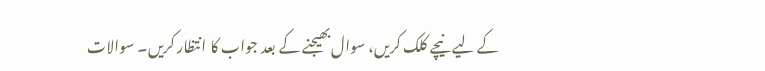کے لیے نیچے کلک کریں، سوال بھیجنے کے بعد جواب کا انتظار کریں۔ سوالات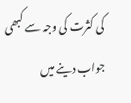کی کثرت کی وجہ سے کبھی جواب دینے میں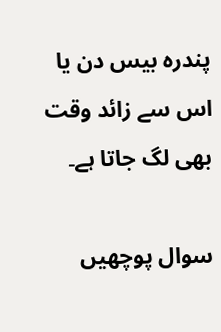پندرہ بیس دن یا اس سے زائد وقت بھی لگ جاتا ہے۔

سوال پوچھیں